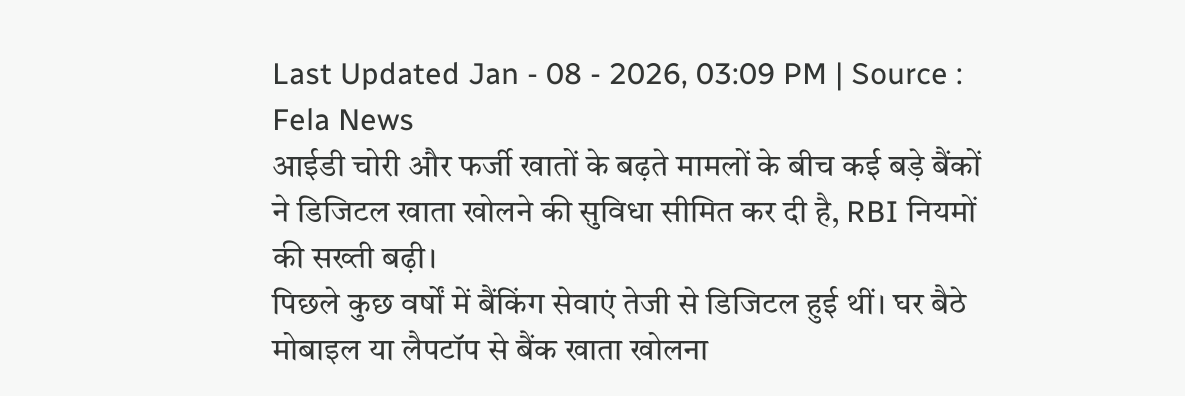Last Updated Jan - 08 - 2026, 03:09 PM | Source : Fela News
आईडी चोरी और फर्जी खातों के बढ़ते मामलों के बीच कई बड़े बैंकों ने डिजिटल खाता खोलने की सुविधा सीमित कर दी है, RBI नियमों की सख्ती बढ़ी।
पिछले कुछ वर्षों में बैंकिंग सेवाएं तेजी से डिजिटल हुई थीं। घर बैठे मोबाइल या लैपटॉप से बैंक खाता खोलना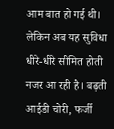आम बात हो गई थी। लेकिन अब यह सुविधा धीरे-धीरे सीमित होती नजर आ रही है। बढ़ती आईडी चोरी, फर्जी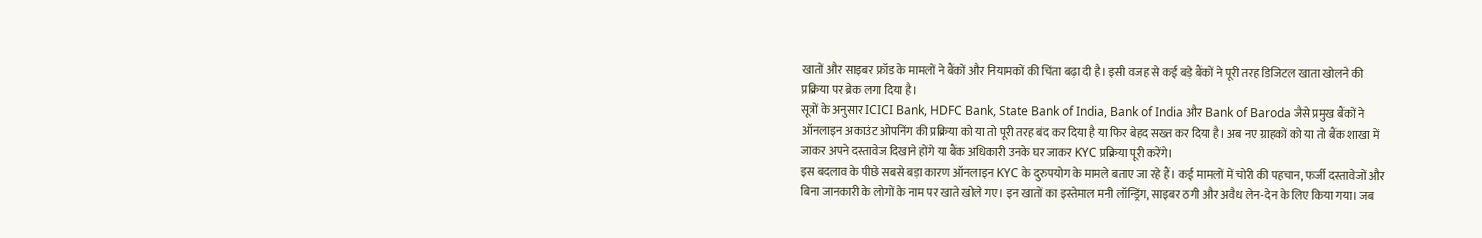खातों और साइबर फ्रॉड के मामलों ने बैंकों और नियामकों की चिंता बढ़ा दी है। इसी वजह से कई बड़े बैंकों ने पूरी तरह डिजिटल खाता खोलने की प्रक्रिया पर ब्रेक लगा दिया है।
सूत्रों के अनुसार ICICI Bank, HDFC Bank, State Bank of India, Bank of India और Bank of Baroda जैसे प्रमुख बैंकों ने ऑनलाइन अकाउंट ओपनिंग की प्रक्रिया को या तो पूरी तरह बंद कर दिया है या फिर बेहद सख्त कर दिया है। अब नए ग्राहकों को या तो बैंक शाखा में जाकर अपने दस्तावेज दिखाने होंगे या बैंक अधिकारी उनके घर जाकर KYC प्रक्रिया पूरी करेंगे।
इस बदलाव के पीछे सबसे बड़ा कारण ऑनलाइन KYC के दुरुपयोग के मामले बताए जा रहे हैं। कई मामलों में चोरी की पहचान, फर्जी दस्तावेजों और बिना जानकारी के लोगों के नाम पर खाते खोले गए। इन खातों का इस्तेमाल मनी लॉन्ड्रिंग, साइबर ठगी और अवैध लेन-देन के लिए किया गया। जब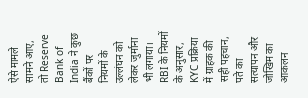ऐसे मामले सामने आए, तो Reserve Bank of India ने कुछ बैंकों पर नियमों के उल्लंघन को लेकर जुर्माना भी लगाया।
RBI के नियमों के अनुसार, KYC प्रक्रिया में ग्राहक की सही पहचान, पते का सत्यापन और जोखिम का आकलन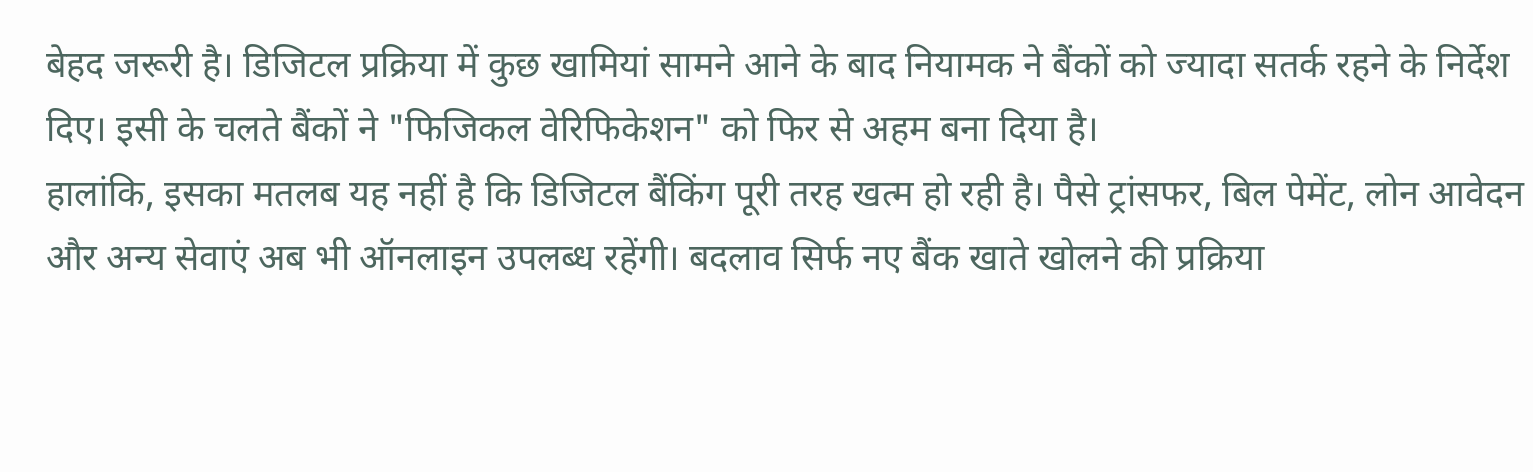बेहद जरूरी है। डिजिटल प्रक्रिया में कुछ खामियां सामने आने के बाद नियामक ने बैंकों को ज्यादा सतर्क रहने के निर्देश दिए। इसी के चलते बैंकों ने "फिजिकल वेरिफिकेशन" को फिर से अहम बना दिया है।
हालांकि, इसका मतलब यह नहीं है कि डिजिटल बैंकिंग पूरी तरह खत्म हो रही है। पैसे ट्रांसफर, बिल पेमेंट, लोन आवेदन और अन्य सेवाएं अब भी ऑनलाइन उपलब्ध रहेंगी। बदलाव सिर्फ नए बैंक खाते खोलने की प्रक्रिया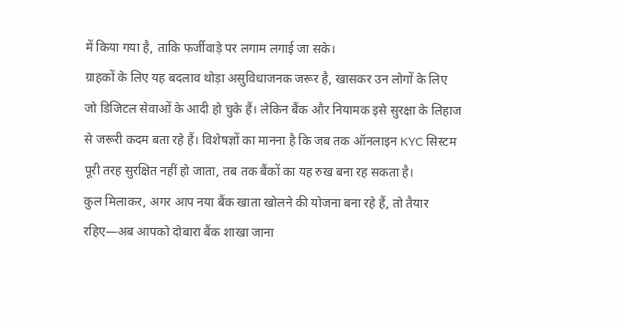में किया गया है, ताकि फर्जीवाड़े पर लगाम लगाई जा सके।
ग्राहकों के लिए यह बदलाव थोड़ा असुविधाजनक जरूर है, खासकर उन लोगों के लिए जो डिजिटल सेवाओं के आदी हो चुके हैं। लेकिन बैंक और नियामक इसे सुरक्षा के लिहाज से जरूरी कदम बता रहे हैं। विशेषज्ञों का मानना है कि जब तक ऑनलाइन KYC सिस्टम पूरी तरह सुरक्षित नहीं हो जाता, तब तक बैंकों का यह रुख बना रह सकता है।
कुल मिलाकर, अगर आप नया बैंक खाता खोलने की योजना बना रहे हैं, तो तैयार रहिए—अब आपको दोबारा बैंक शाखा जाना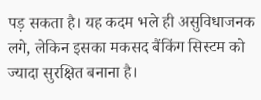पड़ सकता है। यह कदम भले ही असुविधाजनक लगे, लेकिन इसका मकसद बैंकिंग सिस्टम को ज्यादा सुरक्षित बनाना है।